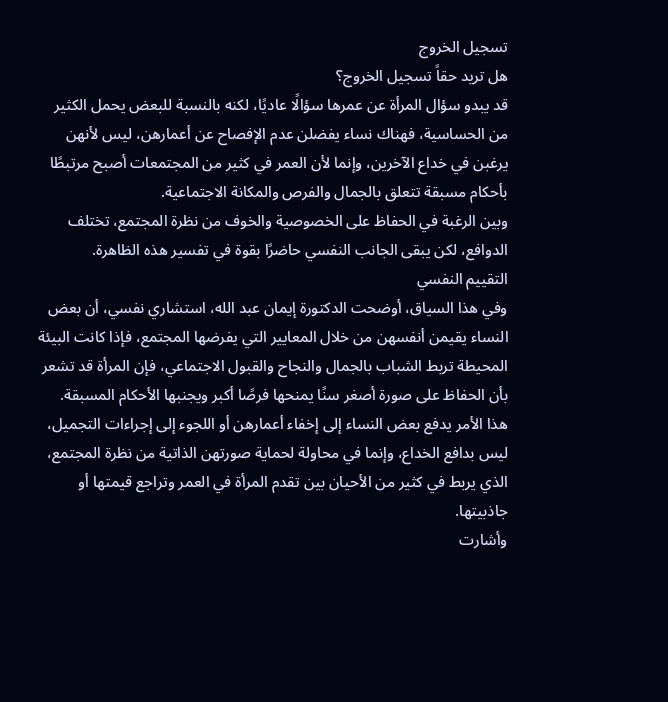تسجيل الخروج
هل تريد حقاً تسجيل الخروج؟
قد يبدو سؤال المرأة عن عمرها سؤالًا عاديًا، لكنه بالنسبة للبعض يحمل الكثير من الحساسية، فهناك نساء يفضلن عدم الإفصاح عن أعمارهن، ليس لأنهن يرغبن في خداع الآخرين، وإنما لأن العمر في كثير من المجتمعات أصبح مرتبطًا بأحكام مسبقة تتعلق بالجمال والفرص والمكانة الاجتماعية.
وبين الرغبة في الحفاظ على الخصوصية والخوف من نظرة المجتمع، تختلف الدوافع، لكن يبقى الجانب النفسي حاضرًا بقوة في تفسير هذه الظاهرة.
التقييم النفسي
وفي هذا السياق، أوضحت الدكتورة إيمان عبد الله، استشاري نفسي، أن بعض النساء يقيمن أنفسهن من خلال المعايير التي يفرضها المجتمع، فإذا كانت البيئة المحيطة تربط الشباب بالجمال والنجاح والقبول الاجتماعي، فإن المرأة قد تشعر بأن الحفاظ على صورة أصغر سنًا يمنحها فرصًا أكبر ويجنبها الأحكام المسبقة.
هذا الأمر يدفع بعض النساء إلى إخفاء أعمارهن أو اللجوء إلى إجراءات التجميل، ليس بدافع الخداع، وإنما في محاولة لحماية صورتهن الذاتية من نظرة المجتمع، الذي يربط في كثير من الأحيان بين تقدم المرأة في العمر وتراجع قيمتها أو جاذبيتها.
وأشارت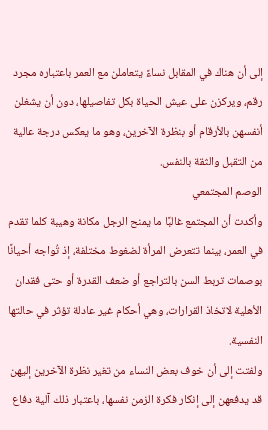إلى أن هناك في المقابل نساءً يتعاملن مع العمر باعتباره مجرد رقم، ويركزن على عيش الحياة بكل تفاصيلها، دون أن يشغلن أنفسهن بالأرقام أو بنظرة الآخرين، وهو ما يعكس درجة عالية من التقبل والثقة بالنفس.
الوصم المجتمعي
وأكدت أن المجتمع غالبًا ما يمنح الرجل مكانة وهيبة كلما تقدم في العمر، بينما تتعرض المرأة لضغوط مختلفة، إذ تُواجه أحيانًا بوصمات تربط السن بالتراجع أو ضعف القدرة أو حتى فقدان الأهلية لاتخاذ القرارات، وهي أحكام غير عادلة تؤثر في حالتها النفسية.
ولفتت إلى أن خوف بعض النساء من تغير نظرة الآخرين إليهن قد يدفعهن إلى إنكار فكرة الزمن نفسها، باعتبار ذلك آلية دفاع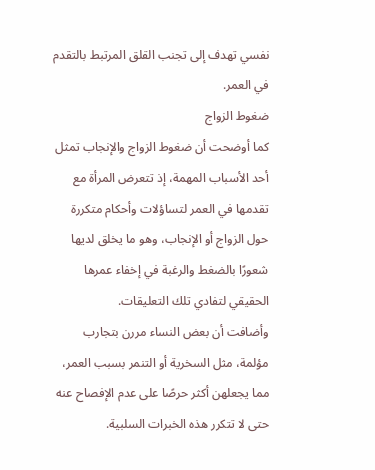نفسي تهدف إلى تجنب القلق المرتبط بالتقدم في العمر.
ضغوط الزواج
كما أوضحت أن ضغوط الزواج والإنجاب تمثل أحد الأسباب المهمة، إذ تتعرض المرأة مع تقدمها في العمر لتساؤلات وأحكام متكررة حول الزواج أو الإنجاب، وهو ما يخلق لديها شعورًا بالضغط والرغبة في إخفاء عمرها الحقيقي لتفادي تلك التعليقات.
وأضافت أن بعض النساء مررن بتجارب مؤلمة، مثل السخرية أو التنمر بسبب العمر، مما يجعلهن أكثر حرصًا على عدم الإفصاح عنه حتى لا تتكرر هذه الخبرات السلبية.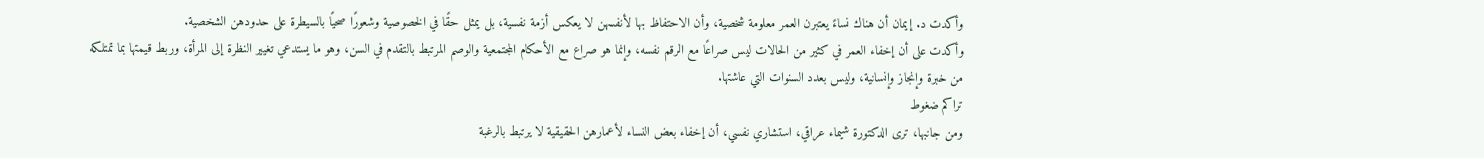وأكدت د. إيمان أن هناك نساءً يعتبرن العمر معلومة شخصية، وأن الاحتفاظ بها لأنفسهن لا يعكس أزمة نفسية، بل يمثل حقًا في الخصوصية وشعورًا صحيًا بالسيطرة على حدودهن الشخصية.
وأكدت على أن إخفاء العمر في كثير من الحالات ليس صراعًا مع الرقم نفسه، وإنما هو صراع مع الأحكام المجتمعية والوصم المرتبط بالتقدم في السن، وهو ما يستدعي تغيير النظرة إلى المرأة، وربط قيمتها بما تمتلكه من خبرة وإنجاز وإنسانية، وليس بعدد السنوات التي عاشتها.
تراكم ضغوط
ومن جانبها، ترى الدكتورة شيماء عراقي، استشاري نفسي، أن إخفاء بعض النساء لأعمارهن الحقيقية لا يرتبط بالرغبة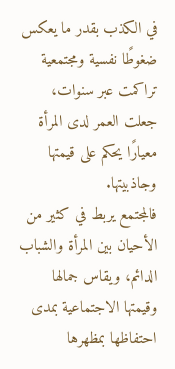في الكذب بقدر ما يعكس ضغوطًا نفسية ومجتمعية تراكمت عبر سنوات، جعلت العمر لدى المرأة معيارًا يحكم على قيمتها وجاذبيتها.
فالمجتمع يربط في كثير من الأحيان بين المرأة والشباب الدائم، ويقاس جمالها وقيمتها الاجتماعية بمدى احتفاظها بمظهرها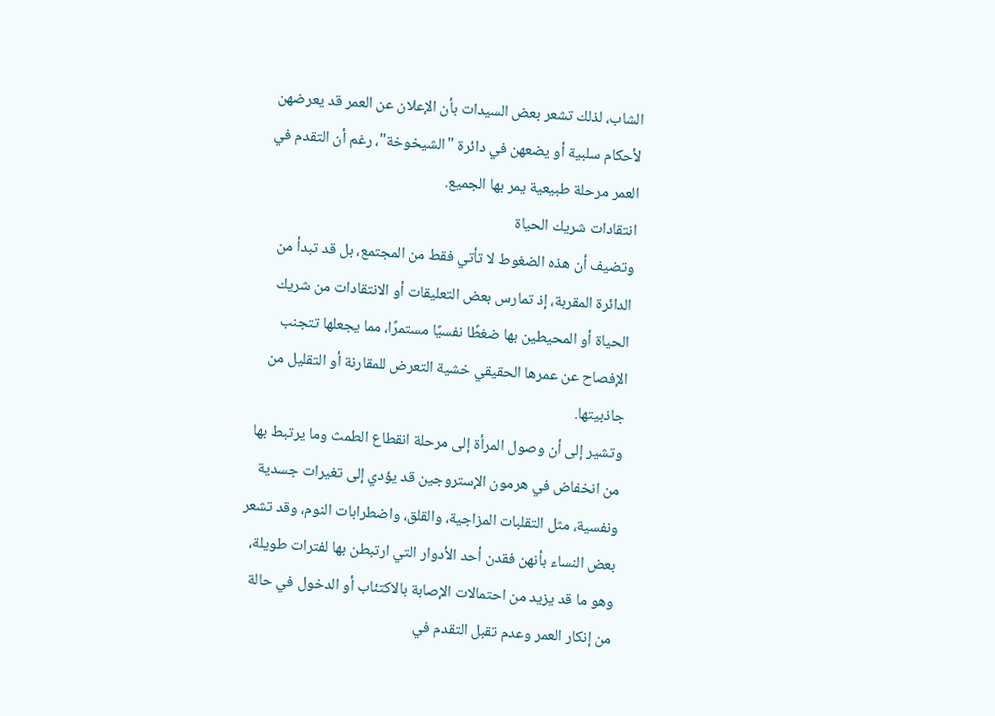الشاب، لذلك تشعر بعض السيدات بأن الإعلان عن العمر قد يعرضهن لأحكام سلبية أو يضعهن في دائرة "الشيخوخة"، رغم أن التقدم في العمر مرحلة طبيعية يمر بها الجميع.
انتقادات شريك الحياة
وتضيف أن هذه الضغوط لا تأتي فقط من المجتمع، بل قد تبدأ من الدائرة المقربة، إذ تمارس بعض التعليقات أو الانتقادات من شريك الحياة أو المحيطين بها ضغطًا نفسيًا مستمرًا، مما يجعلها تتجنب الإفصاح عن عمرها الحقيقي خشية التعرض للمقارنة أو التقليل من جاذبيتها.
وتشير إلى أن وصول المرأة إلى مرحلة انقطاع الطمث وما يرتبط بها من انخفاض في هرمون الإستروجين قد يؤدي إلى تغيرات جسدية ونفسية، مثل التقلبات المزاجية، والقلق، واضطرابات النوم، وقد تشعر بعض النساء بأنهن فقدن أحد الأدوار التي ارتبطن بها لفترات طويلة، وهو ما قد يزيد من احتمالات الإصابة بالاكتئاب أو الدخول في حالة من إنكار العمر وعدم تقبل التقدم في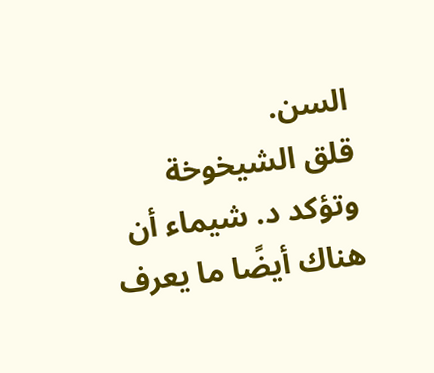السن.
قلق الشيخوخة
وتؤكد د. شيماء أن هناك أيضًا ما يعرف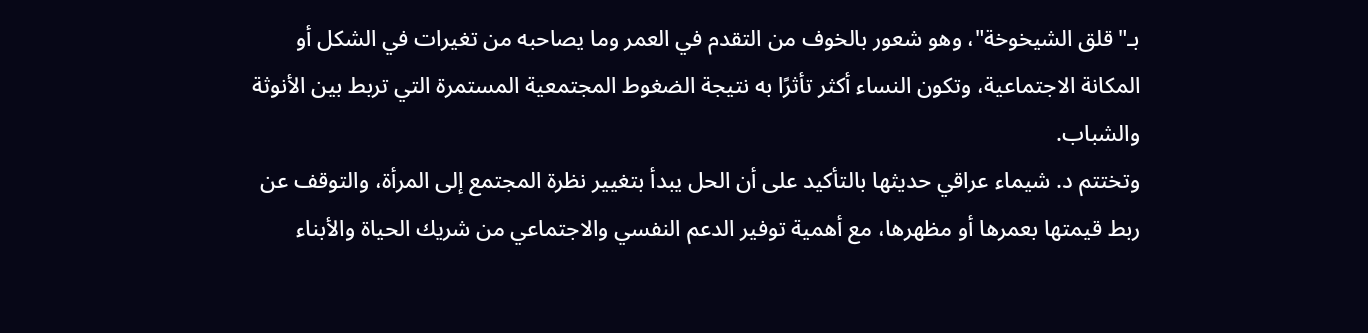بـ"قلق الشيخوخة"، وهو شعور بالخوف من التقدم في العمر وما يصاحبه من تغيرات في الشكل أو المكانة الاجتماعية، وتكون النساء أكثر تأثرًا به نتيجة الضغوط المجتمعية المستمرة التي تربط بين الأنوثة والشباب.
وتختتم د. شيماء عراقي حديثها بالتأكيد على أن الحل يبدأ بتغيير نظرة المجتمع إلى المرأة، والتوقف عن ربط قيمتها بعمرها أو مظهرها، مع أهمية توفير الدعم النفسي والاجتماعي من شريك الحياة والأبناء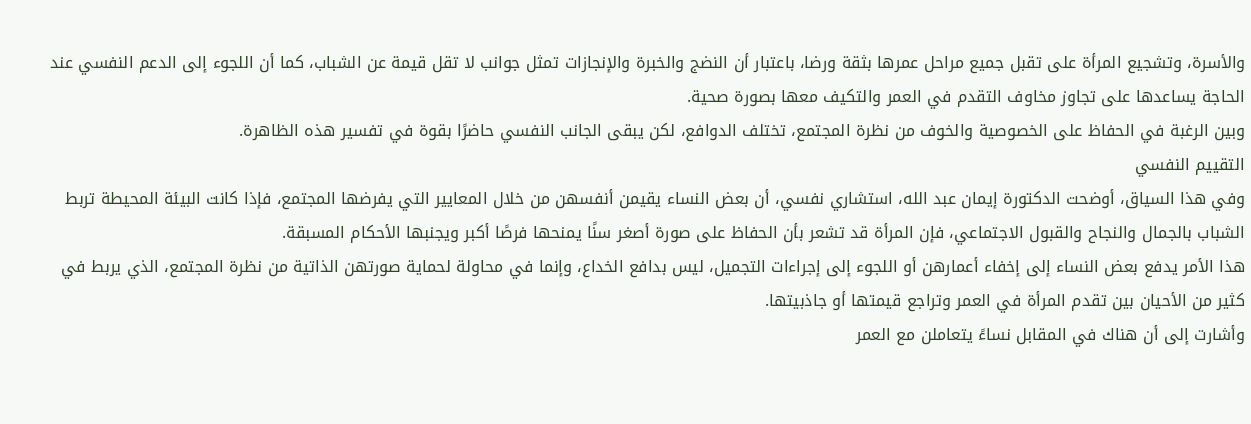والأسرة، وتشجيع المرأة على تقبل جميع مراحل عمرها بثقة ورضا، باعتبار أن النضج والخبرة والإنجازات تمثل جوانب لا تقل قيمة عن الشباب، كما أن اللجوء إلى الدعم النفسي عند الحاجة يساعدها على تجاوز مخاوف التقدم في العمر والتكيف معها بصورة صحية.
وبين الرغبة في الحفاظ على الخصوصية والخوف من نظرة المجتمع، تختلف الدوافع، لكن يبقى الجانب النفسي حاضرًا بقوة في تفسير هذه الظاهرة.
التقييم النفسي
وفي هذا السياق، أوضحت الدكتورة إيمان عبد الله، استشاري نفسي، أن بعض النساء يقيمن أنفسهن من خلال المعايير التي يفرضها المجتمع، فإذا كانت البيئة المحيطة تربط الشباب بالجمال والنجاح والقبول الاجتماعي، فإن المرأة قد تشعر بأن الحفاظ على صورة أصغر سنًا يمنحها فرصًا أكبر ويجنبها الأحكام المسبقة.
هذا الأمر يدفع بعض النساء إلى إخفاء أعمارهن أو اللجوء إلى إجراءات التجميل، ليس بدافع الخداع، وإنما في محاولة لحماية صورتهن الذاتية من نظرة المجتمع، الذي يربط في كثير من الأحيان بين تقدم المرأة في العمر وتراجع قيمتها أو جاذبيتها.
وأشارت إلى أن هناك في المقابل نساءً يتعاملن مع العمر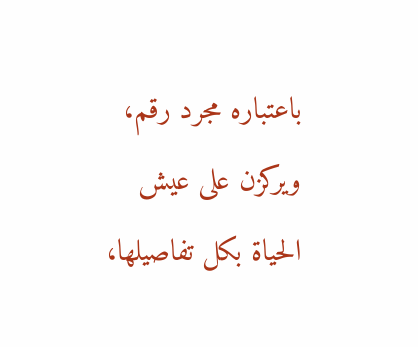باعتباره مجرد رقم، ويركزن على عيش الحياة بكل تفاصيلها،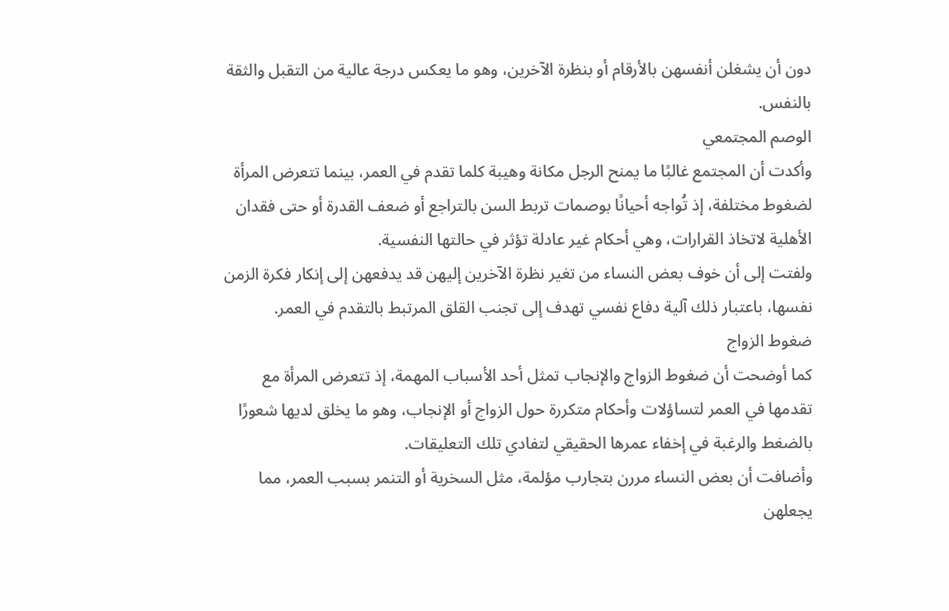دون أن يشغلن أنفسهن بالأرقام أو بنظرة الآخرين، وهو ما يعكس درجة عالية من التقبل والثقة بالنفس.
الوصم المجتمعي
وأكدت أن المجتمع غالبًا ما يمنح الرجل مكانة وهيبة كلما تقدم في العمر، بينما تتعرض المرأة لضغوط مختلفة، إذ تُواجه أحيانًا بوصمات تربط السن بالتراجع أو ضعف القدرة أو حتى فقدان الأهلية لاتخاذ القرارات، وهي أحكام غير عادلة تؤثر في حالتها النفسية.
ولفتت إلى أن خوف بعض النساء من تغير نظرة الآخرين إليهن قد يدفعهن إلى إنكار فكرة الزمن نفسها، باعتبار ذلك آلية دفاع نفسي تهدف إلى تجنب القلق المرتبط بالتقدم في العمر.
ضغوط الزواج
كما أوضحت أن ضغوط الزواج والإنجاب تمثل أحد الأسباب المهمة، إذ تتعرض المرأة مع تقدمها في العمر لتساؤلات وأحكام متكررة حول الزواج أو الإنجاب، وهو ما يخلق لديها شعورًا بالضغط والرغبة في إخفاء عمرها الحقيقي لتفادي تلك التعليقات.
وأضافت أن بعض النساء مررن بتجارب مؤلمة، مثل السخرية أو التنمر بسبب العمر، مما يجعلهن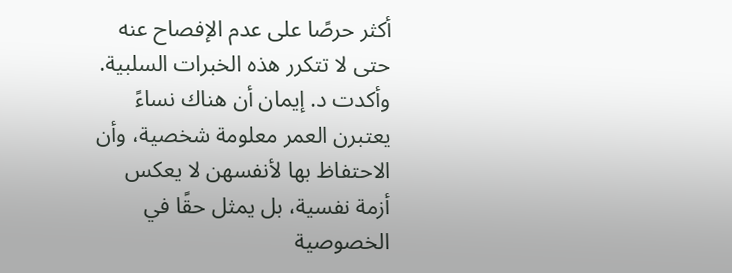أكثر حرصًا على عدم الإفصاح عنه حتى لا تتكرر هذه الخبرات السلبية.
وأكدت د. إيمان أن هناك نساءً يعتبرن العمر معلومة شخصية، وأن الاحتفاظ بها لأنفسهن لا يعكس أزمة نفسية، بل يمثل حقًا في الخصوصية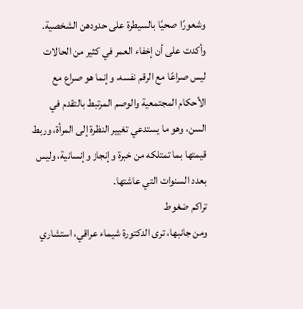وشعورًا صحيًا بالسيطرة على حدودهن الشخصية.
وأكدت على أن إخفاء العمر في كثير من الحالات ليس صراعًا مع الرقم نفسه، وإنما هو صراع مع الأحكام المجتمعية والوصم المرتبط بالتقدم في السن، وهو ما يستدعي تغيير النظرة إلى المرأة، وربط قيمتها بما تمتلكه من خبرة وإنجاز وإنسانية، وليس بعدد السنوات التي عاشتها.
تراكم ضغوط
ومن جانبها، ترى الدكتورة شيماء عراقي، استشاري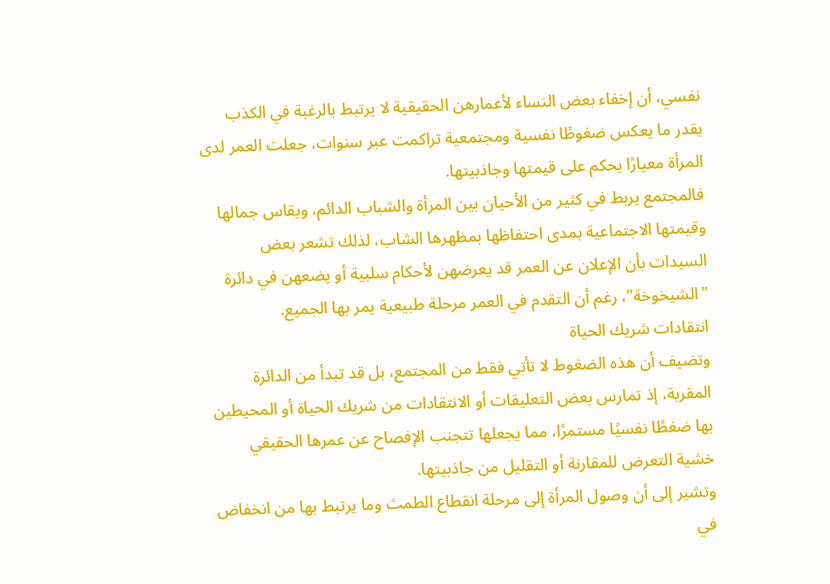نفسي، أن إخفاء بعض النساء لأعمارهن الحقيقية لا يرتبط بالرغبة في الكذب بقدر ما يعكس ضغوطًا نفسية ومجتمعية تراكمت عبر سنوات، جعلت العمر لدى المرأة معيارًا يحكم على قيمتها وجاذبيتها.
فالمجتمع يربط في كثير من الأحيان بين المرأة والشباب الدائم، ويقاس جمالها وقيمتها الاجتماعية بمدى احتفاظها بمظهرها الشاب، لذلك تشعر بعض السيدات بأن الإعلان عن العمر قد يعرضهن لأحكام سلبية أو يضعهن في دائرة "الشيخوخة"، رغم أن التقدم في العمر مرحلة طبيعية يمر بها الجميع.
انتقادات شريك الحياة
وتضيف أن هذه الضغوط لا تأتي فقط من المجتمع، بل قد تبدأ من الدائرة المقربة، إذ تمارس بعض التعليقات أو الانتقادات من شريك الحياة أو المحيطين بها ضغطًا نفسيًا مستمرًا، مما يجعلها تتجنب الإفصاح عن عمرها الحقيقي خشية التعرض للمقارنة أو التقليل من جاذبيتها.
وتشير إلى أن وصول المرأة إلى مرحلة انقطاع الطمث وما يرتبط بها من انخفاض في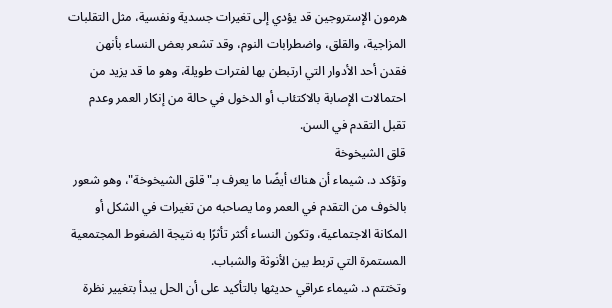هرمون الإستروجين قد يؤدي إلى تغيرات جسدية ونفسية، مثل التقلبات المزاجية، والقلق، واضطرابات النوم، وقد تشعر بعض النساء بأنهن فقدن أحد الأدوار التي ارتبطن بها لفترات طويلة، وهو ما قد يزيد من احتمالات الإصابة بالاكتئاب أو الدخول في حالة من إنكار العمر وعدم تقبل التقدم في السن.
قلق الشيخوخة
وتؤكد د. شيماء أن هناك أيضًا ما يعرف بـ"قلق الشيخوخة"، وهو شعور بالخوف من التقدم في العمر وما يصاحبه من تغيرات في الشكل أو المكانة الاجتماعية، وتكون النساء أكثر تأثرًا به نتيجة الضغوط المجتمعية المستمرة التي تربط بين الأنوثة والشباب.
وتختتم د. شيماء عراقي حديثها بالتأكيد على أن الحل يبدأ بتغيير نظرة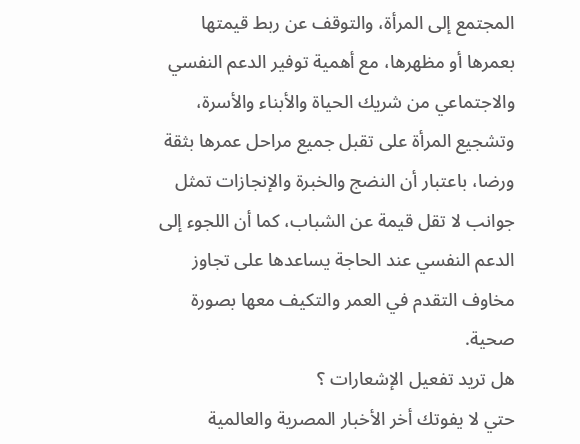المجتمع إلى المرأة، والتوقف عن ربط قيمتها بعمرها أو مظهرها، مع أهمية توفير الدعم النفسي والاجتماعي من شريك الحياة والأبناء والأسرة، وتشجيع المرأة على تقبل جميع مراحل عمرها بثقة ورضا، باعتبار أن النضج والخبرة والإنجازات تمثل جوانب لا تقل قيمة عن الشباب، كما أن اللجوء إلى الدعم النفسي عند الحاجة يساعدها على تجاوز مخاوف التقدم في العمر والتكيف معها بصورة صحية.
هل تريد تفعيل الإشعارات ؟
حتي لا يفوتك أخر الأخبار المصرية والعالمية